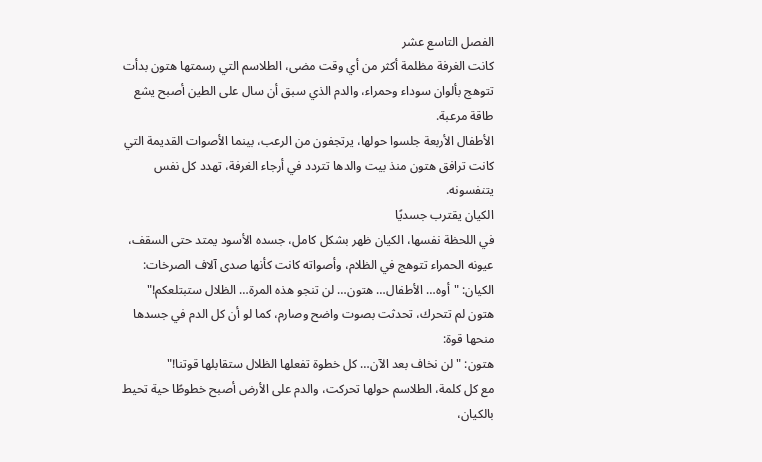الفصل التاسع عشر
كانت الغرفة مظلمة أكثر من أي وقت مضى، الطلاسم التي رسمتها هتون بدأت تتوهج بألوان سوداء وحمراء، والدم الذي سبق أن سال على الطين أصبح يشع طاقة مرعبة.
الأطفال الأربعة جلسوا حولها، يرتجفون من الرعب، بينما الأصوات القديمة التي كانت ترافق هتون منذ بيت والدها تتردد في أرجاء الغرفة، تهدد كل نفس يتنفسونه.
الكيان يقترب جسديًا
في اللحظة نفسها، الكيان ظهر بشكل كامل، جسده الأسود يمتد حتى السقف، عيونه الحمراء تتوهج في الظلام، وأصواته كانت كأنها صدى آلاف الصرخات:
الكيان: "أوه… الأطفال… هتون… لن تنجو هذه المرة… الظلال ستبتلعكم!"
هتون لم تتحرك، تحدثت بصوت واضح وصارم، كما لو أن كل الدم في جسدها منحها قوة:
هتون: "لن نخاف بعد الآن… كل خطوة تفعلها الظلال ستقابلها قوتنا!"
مع كل كلمة، الطلاسم حولها تحركت، والدم على الأرض أصبح خطوطًا حية تحيط بالكيان،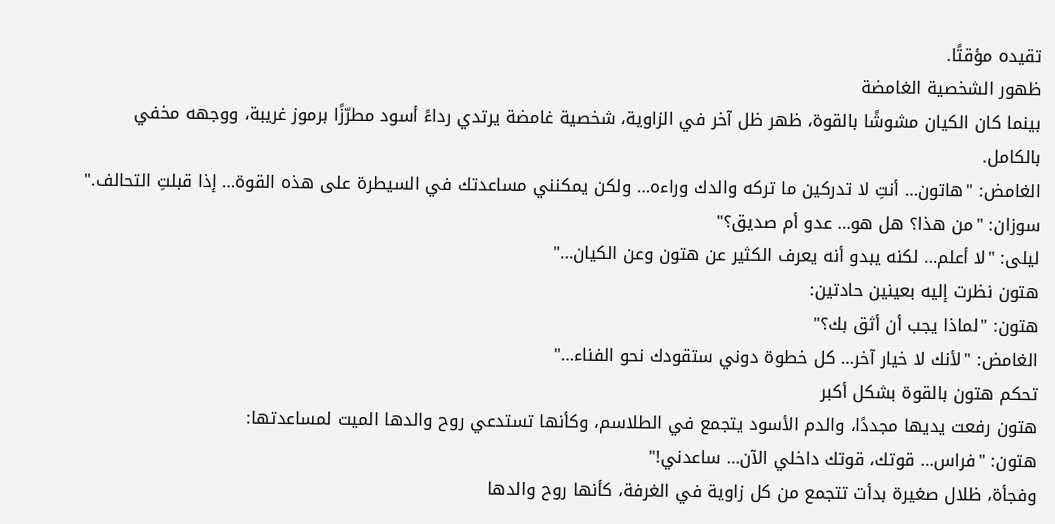تقيده مؤقتًا.
ظهور الشخصية الغامضة
بينما كان الكيان مشوشًا بالقوة، ظهر ظل آخر في الزاوية، شخصية غامضة يرتدي رداءً أسود مطرّزًا برموز غريبة، ووجهه مخفي بالكامل.
الغامض: "هاتون… أنتِ لا تدركين ما تركه والدك وراءه… ولكن يمكنني مساعدتك في السيطرة على هذه القوة… إذا قبلتِ التحالف."
سوزان: "من هذا؟ هل هو… عدو أم صديق؟"
ليلى: "لا أعلم… لكنه يبدو أنه يعرف الكثير عن هتون وعن الكيان…"
هتون نظرت إليه بعينين حادتين:
هتون: "لماذا يجب أن أثق بك؟"
الغامض: "لأنك لا خيار آخر… كل خطوة دوني ستقودك نحو الفناء…"
تحكم هتون بالقوة بشكل أكبر
هتون رفعت يديها مجددًا، والدم الأسود يتجمع في الطلاسم، وكأنها تستدعي روح والدها الميت لمساعدتها:
هتون: "فراس… قوتك، قوتك داخلي الآن… ساعدني!"
وفجأة، ظلال صغيرة بدأت تتجمع من كل زاوية في الغرفة، كأنها روح والدها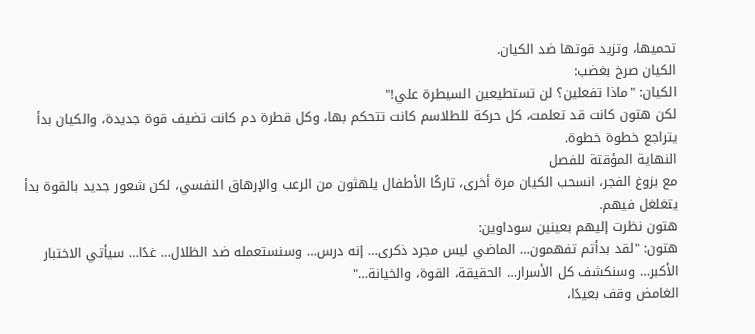تحميها، وتزيد قوتها ضد الكيان.
الكيان صرخ بغضب:
الكيان: "ماذا تفعلين؟ لن تستطيعين السيطرة علي!"
لكن هتون كانت قد تعلمت، كل حركة للطلاسم كانت تتحكم بها، وكل قطرة دم كانت تضيف قوة جديدة، والكيان بدأ يتراجع خطوة خطوة.
النهاية المؤقتة للفصل
مع بزوغ الفجر، انسحب الكيان مرة أخرى، تاركًا الأطفال يلهثون من الرعب والإرهاق النفسي، لكن شعور جديد بالقوة بدأ يتغلغل فيهم.
هتون نظرت إليهم بعينين سوداوين:
هتون: "لقد بدأتم تفهمون… الماضي ليس مجرد ذكرى… إنه درس… وسنستعمله ضد الظلال… غدًا… سيأتي الاختبار الأكبر… وسنكشف كل الأسرار… الحقيقة، القوة، والخيانة…"
الغامض وقف بعيدًا،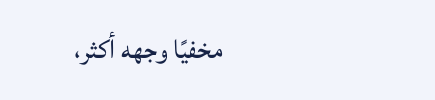مخفيًا وجهه أكثر،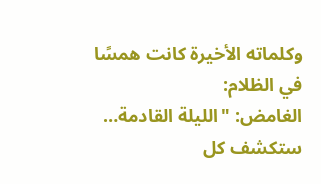وكلماته الأخيرة كانت همسًا في الظلام:
الغامض: "الليلة القادمة… ستكشف كل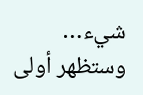شيء… وستظهر أولى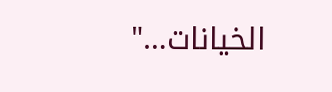الخيانات…"